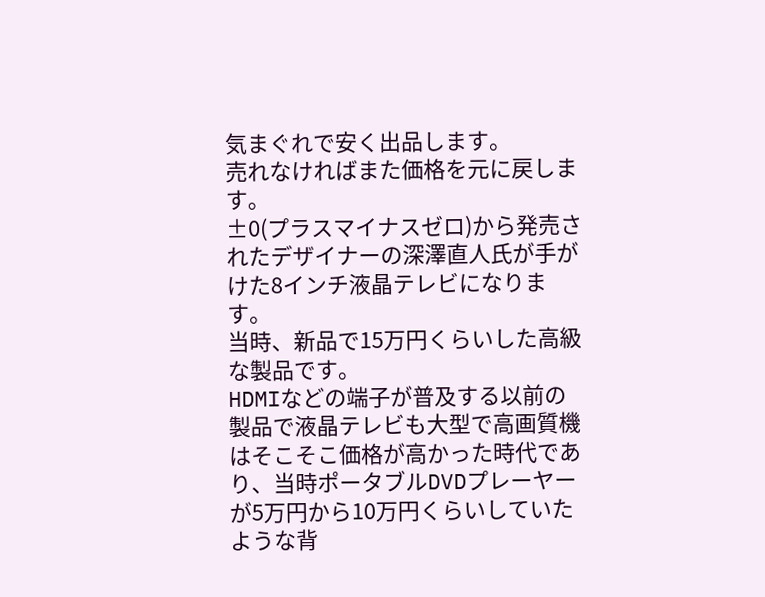気まぐれで安く出品します。
売れなければまた価格を元に戻します。
±0(プラスマイナスゼロ)から発売されたデザイナーの深澤直人氏が手がけた8インチ液晶テレビになります。
当時、新品で15万円くらいした高級な製品です。
HDMIなどの端子が普及する以前の製品で液晶テレビも大型で高画質機はそこそこ価格が高かった時代であり、当時ポータブルDVDプレーヤーが5万円から10万円くらいしていたような背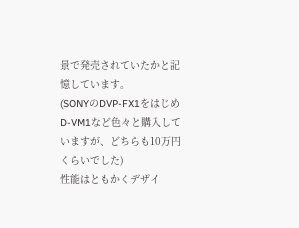景で発売されていたかと記憶しています。
(SONYのDVP-FX1をはじめD-VM1など色々と購入していますが、どちらも10万円くらいでした)
性能はともかくデザイ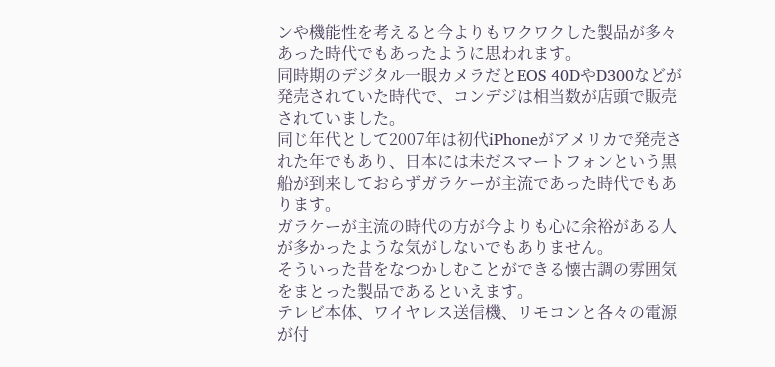ンや機能性を考えると今よりもワクワクした製品が多々あった時代でもあったように思われます。
同時期のデジタル一眼カメラだとEOS 40DやD300などが発売されていた時代で、コンデジは相当数が店頭で販売されていました。
同じ年代として2007年は初代iPhoneがアメリカで発売された年でもあり、日本には未だスマートフォンという黒船が到来しておらずガラケーが主流であった時代でもあります。
ガラケーが主流の時代の方が今よりも心に余裕がある人が多かったような気がしないでもありません。
そういった昔をなつかしむことができる懐古調の雰囲気をまとった製品であるといえます。
テレビ本体、ワイヤレス送信機、リモコンと各々の電源が付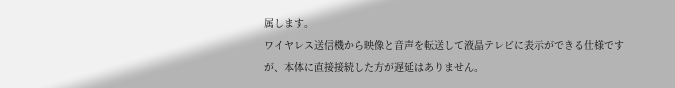属します。
ワイヤレス送信機から映像と音声を転送して液晶テレビに表示ができる仕様ですが、本体に直接接続した方が遅延はありません。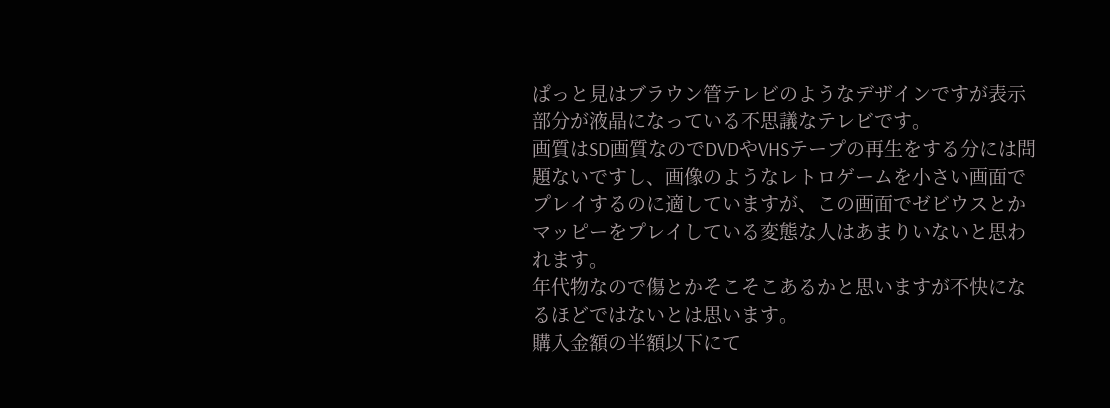ぱっと見はブラウン管テレビのようなデザインですが表示部分が液晶になっている不思議なテレビです。
画質はSD画質なのでDVDやVHSテープの再生をする分には問題ないですし、画像のようなレトロゲームを小さい画面でプレイするのに適していますが、この画面でゼビウスとかマッピーをプレイしている変態な人はあまりいないと思われます。
年代物なので傷とかそこそこあるかと思いますが不快になるほどではないとは思います。
購入金額の半額以下にて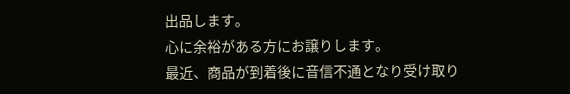出品します。
心に余裕がある方にお譲りします。
最近、商品が到着後に音信不通となり受け取り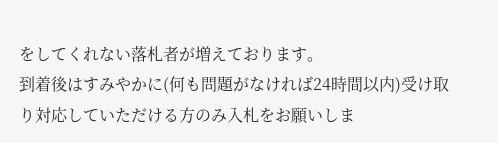をしてくれない落札者が増えております。
到着後はすみやかに(何も問題がなければ24時間以内)受け取り対応していただける方のみ入札をお願いしま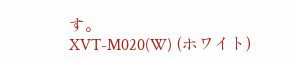す。
XVT-M020(W) (ホワイト)